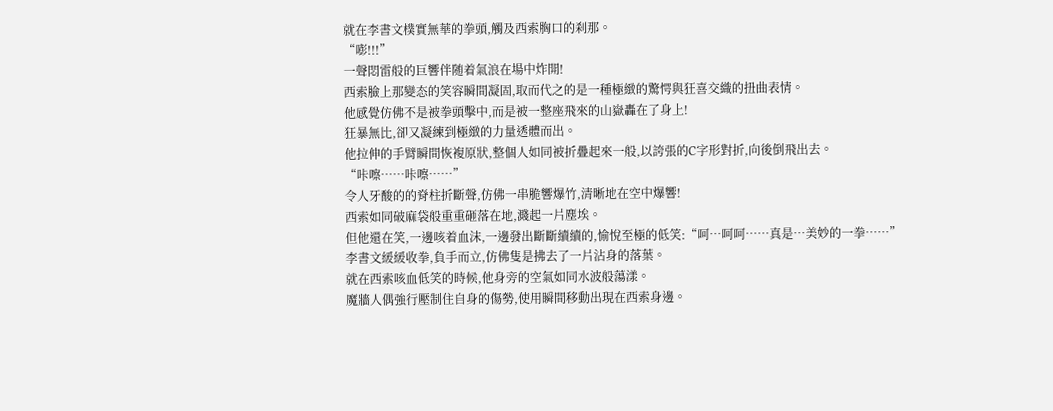就在李書文樸實無華的拳頭,觸及西索胸口的刹那。
“嘭!!!”
一聲悶雷般的巨響伴随着氣浪在場中炸開!
西索臉上那變态的笑容瞬間凝固,取而代之的是一種極緻的驚愕與狂喜交織的扭曲表情。
他感覺仿佛不是被拳頭擊中,而是被一整座飛來的山嶽轟在了身上!
狂暴無比,卻又凝練到極緻的力量透體而出。
他拉伸的手臂瞬間恢複原狀,整個人如同被折疊起來一般,以誇張的C字形對折,向後倒飛出去。
“咔嚓……咔嚓……”
令人牙酸的的脊柱折斷聲,仿佛一串脆響爆竹,清晰地在空中爆響!
西索如同破麻袋般重重砸落在地,濺起一片塵埃。
但他還在笑,一邊咳着血沫,一邊發出斷斷續續的,愉悅至極的低笑:“呵…呵呵……真是…美妙的一拳……”
李書文緩緩收拳,負手而立,仿佛隻是拂去了一片沾身的落葉。
就在西索咳血低笑的時候,他身旁的空氣如同水波般蕩漾。
魔牆人偶強行壓制住自身的傷勢,使用瞬間移動出現在西索身邊。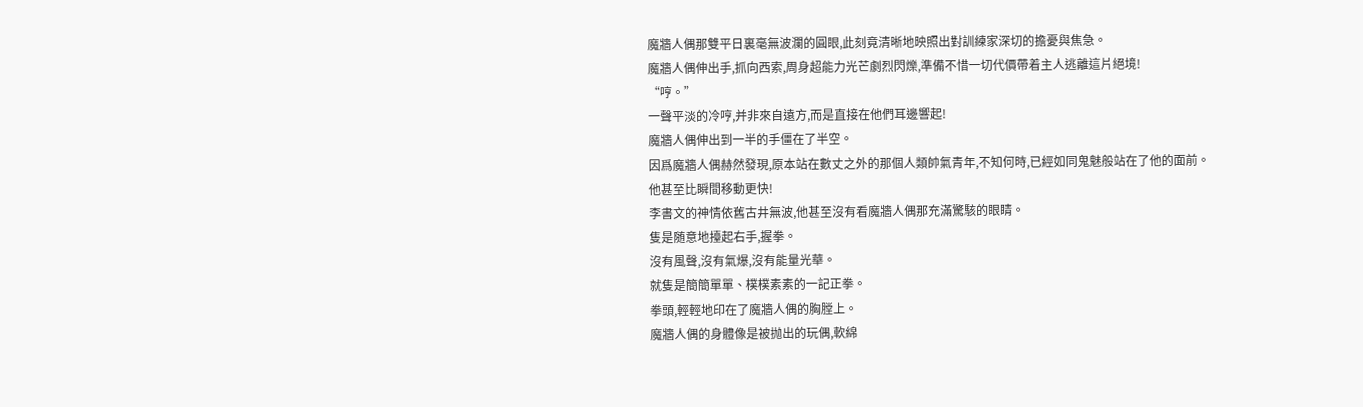魔牆人偶那雙平日裏毫無波瀾的圓眼,此刻竟清晰地映照出對訓練家深切的擔憂與焦急。
魔牆人偶伸出手,抓向西索,周身超能力光芒劇烈閃爍,準備不惜一切代價帶着主人逃離這片絕境!
“哼。”
一聲平淡的冷哼,并非來自遠方,而是直接在他們耳邊響起!
魔牆人偶伸出到一半的手僵在了半空。
因爲魔牆人偶赫然發現,原本站在數丈之外的那個人類帥氣青年,不知何時,已經如同鬼魅般站在了他的面前。
他甚至比瞬間移動更快!
李書文的神情依舊古井無波,他甚至沒有看魔牆人偶那充滿驚駭的眼睛。
隻是随意地擡起右手,握拳。
沒有風聲,沒有氣爆,沒有能量光華。
就隻是簡簡單單、樸樸素素的一記正拳。
拳頭,輕輕地印在了魔牆人偶的胸膛上。
魔牆人偶的身體像是被抛出的玩偶,軟綿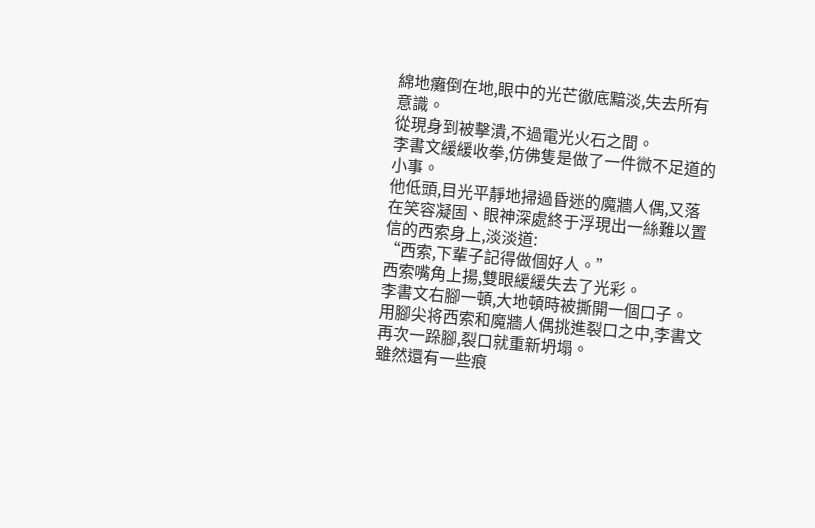綿地癱倒在地,眼中的光芒徹底黯淡,失去所有意識。
從現身到被擊潰,不過電光火石之間。
李書文緩緩收拳,仿佛隻是做了一件微不足道的小事。
他低頭,目光平靜地掃過昏迷的魔牆人偶,又落在笑容凝固、眼神深處終于浮現出一絲難以置信的西索身上,淡淡道:
“西索,下輩子記得做個好人。”
西索嘴角上揚,雙眼緩緩失去了光彩。
李書文右腳一頓,大地頓時被撕開一個口子。
用腳尖将西索和魔牆人偶挑進裂口之中,李書文再次一跺腳,裂口就重新坍塌。
雖然還有一些痕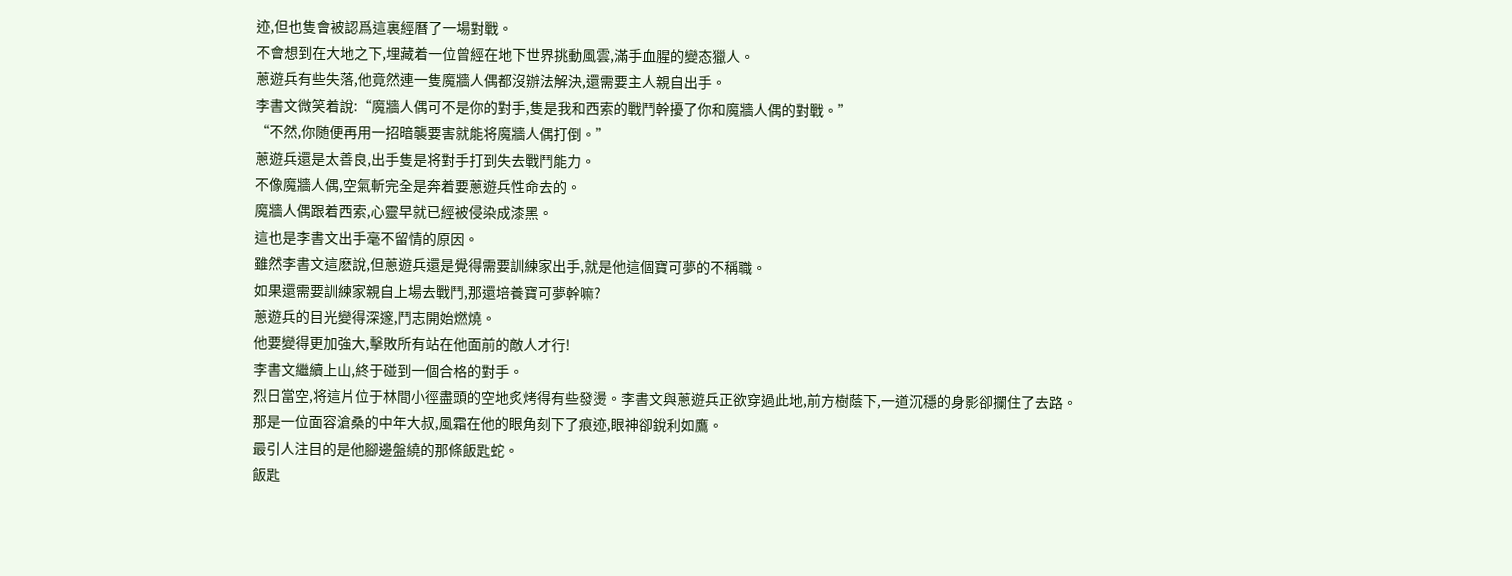迹,但也隻會被認爲這裏經曆了一場對戰。
不會想到在大地之下,埋藏着一位曾經在地下世界挑動風雲,滿手血腥的變态獵人。
蔥遊兵有些失落,他竟然連一隻魔牆人偶都沒辦法解決,還需要主人親自出手。
李書文微笑着說:“魔牆人偶可不是你的對手,隻是我和西索的戰鬥幹擾了你和魔牆人偶的對戰。”
“不然,你随便再用一招暗襲要害就能将魔牆人偶打倒。”
蔥遊兵還是太善良,出手隻是将對手打到失去戰鬥能力。
不像魔牆人偶,空氣斬完全是奔着要蔥遊兵性命去的。
魔牆人偶跟着西索,心靈早就已經被侵染成漆黑。
這也是李書文出手毫不留情的原因。
雖然李書文這麽說,但蔥遊兵還是覺得需要訓練家出手,就是他這個寶可夢的不稱職。
如果還需要訓練家親自上場去戰鬥,那還培養寶可夢幹嘛?
蔥遊兵的目光變得深邃,鬥志開始燃燒。
他要變得更加強大,擊敗所有站在他面前的敵人才行!
李書文繼續上山,終于碰到一個合格的對手。
烈日當空,将這片位于林間小徑盡頭的空地炙烤得有些發燙。李書文與蔥遊兵正欲穿過此地,前方樹蔭下,一道沉穩的身影卻攔住了去路。
那是一位面容滄桑的中年大叔,風霜在他的眼角刻下了痕迹,眼神卻銳利如鷹。
最引人注目的是他腳邊盤繞的那條飯匙蛇。
飯匙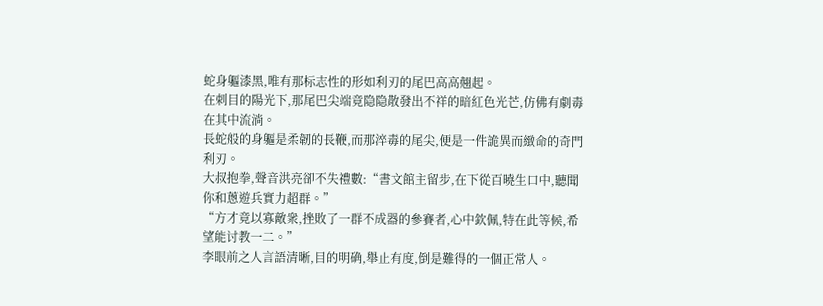蛇身軀漆黑,唯有那标志性的形如利刃的尾巴高高翹起。
在刺目的陽光下,那尾巴尖端竟隐隐散發出不祥的暗紅色光芒,仿佛有劇毒在其中流淌。
長蛇般的身軀是柔韌的長鞭,而那淬毒的尾尖,便是一件詭異而緻命的奇門利刃。
大叔抱拳,聲音洪亮卻不失禮數:“書文館主留步,在下從百曉生口中,聽聞你和蔥遊兵實力超群。”
“方才竟以寡敵衆,挫敗了一群不成器的參賽者,心中欽佩,特在此等候,希望能讨教一二。”
李眼前之人言語清晰,目的明确,舉止有度,倒是難得的一個正常人。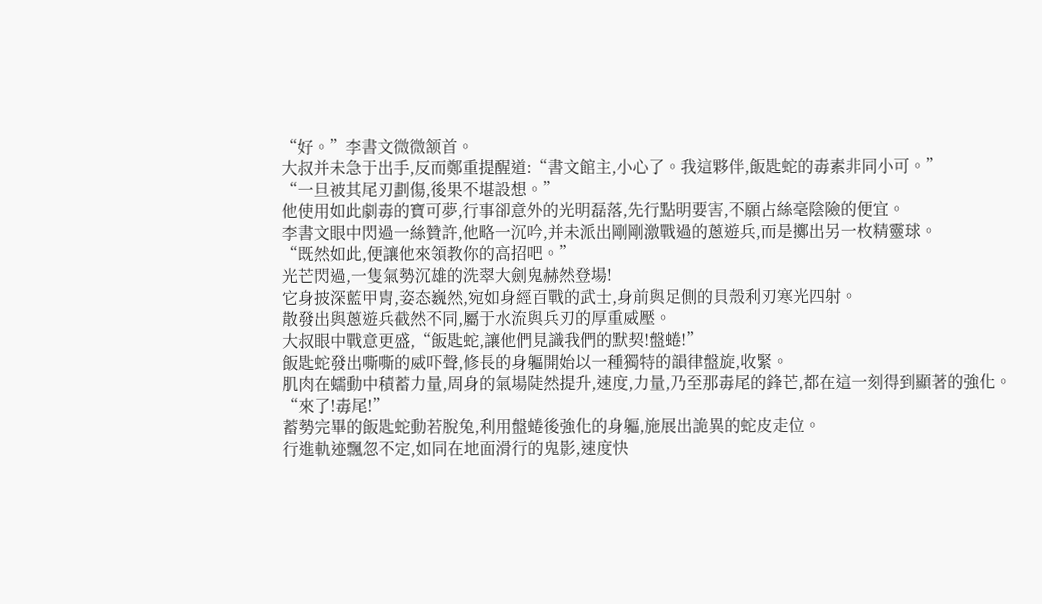“好。”李書文微微颔首。
大叔并未急于出手,反而鄭重提醒道:“書文館主,小心了。我這夥伴,飯匙蛇的毒素非同小可。”
“一旦被其尾刃劃傷,後果不堪設想。”
他使用如此劇毒的寶可夢,行事卻意外的光明磊落,先行點明要害,不願占絲毫陰險的便宜。
李書文眼中閃過一絲贊許,他略一沉吟,并未派出剛剛激戰過的蔥遊兵,而是擲出另一枚精靈球。
“既然如此,便讓他來領教你的高招吧。”
光芒閃過,一隻氣勢沉雄的洗翠大劍鬼赫然登場!
它身披深藍甲胄,姿态巍然,宛如身經百戰的武士,身前與足側的貝殼利刃寒光四射。
散發出與蔥遊兵截然不同,屬于水流與兵刃的厚重威壓。
大叔眼中戰意更盛,“飯匙蛇,讓他們見識我們的默契!盤蜷!”
飯匙蛇發出嘶嘶的威吓聲,修長的身軀開始以一種獨特的韻律盤旋,收緊。
肌肉在蠕動中積蓄力量,周身的氣場陡然提升,速度,力量,乃至那毒尾的鋒芒,都在這一刻得到顯著的強化。
“來了!毒尾!”
蓄勢完畢的飯匙蛇動若脫兔,利用盤蜷後強化的身軀,施展出詭異的蛇皮走位。
行進軌迹飄忽不定,如同在地面滑行的鬼影,速度快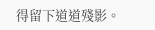得留下道道殘影。